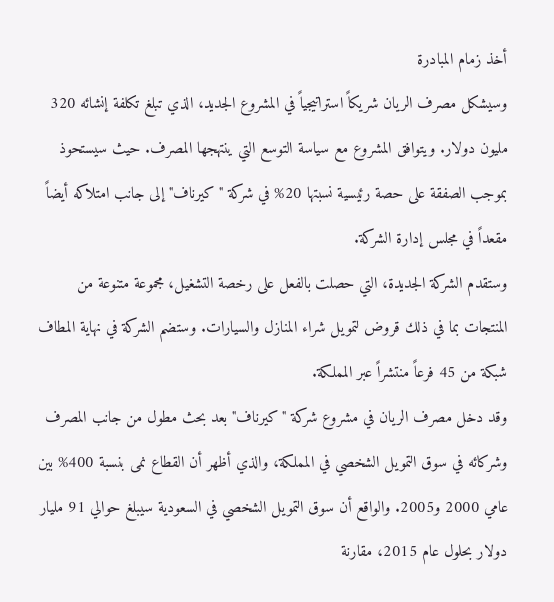أخذ زمام المبادرة
وسيشكل مصرف الريان شريكاً استراتيجياً في المشروع الجديد، الذي تبلغ تكلفة إنشائه 320 مليون دولار. ويتوافق المشروع مع سياسة التوسع التي ينتهجها المصرف. حيث سيستحوذ بموجب الصفقة على حصة رئيسية نسبتها 20% في شركة "كيرناف" إلى جانب امتلاكه أيضاً مقعداً في مجلس إدارة الشركة.
وستقدم الشركة الجديدة، التي حصلت بالفعل على رخصة التشغيل، مجموعة متنوعة من المنتجات بما في ذلك قروض لتمويل شراء المنازل والسيارات. وستضم الشركة في نهاية المطاف شبكة من 45 فرعاً منتشراً عبر المملكة.
وقد دخل مصرف الريان في مشروع شركة "كيرناف" بعد بحث مطول من جانب المصرف وشركائه في سوق التمويل الشخصي في المملكة، والذي أظهر أن القطاع نمى بنسبة 400% بين عامي 2000 و2005. والواقع أن سوق التمويل الشخصي في السعودية سيبلغ حوالي 91 مليار دولار بحلول عام 2015، مقارنة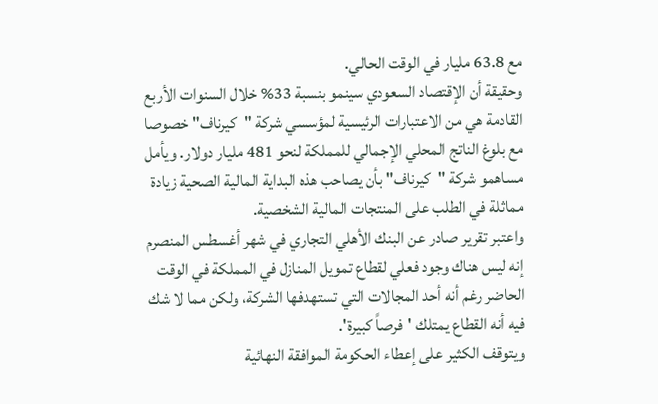مع 63.8 مليار في الوقت الحالي.
وحقيقة أن الإقتصاد السعودي سينمو بنسبة 33% خلال السنوات الأربع القادمة هي من الاعتبارات الرئيسية لمؤسسي شركة "كيرناف" خصوصا مع بلوغ الناتج المحلي الإجمالي للمملكة لنحو 481 مليار دولار. ويأمل مساهمو شركة "كيرناف" بأن يصاحب هذه البداية المالية الصحية زيادة مماثلة في الطلب على المنتجات المالية الشخصية.
واعتبر تقرير صادر عن البنك الأهلي التجاري في شهر أغسطس المنصرم إنه ليس هناك وجود فعلي لقطاع تمويل المنازل في المملكة في الوقت الحاضر رغم أنه أحد المجالات التي تستهدفها الشركة، ولكن مما لا شك فيه أنه القطاع يمتلك 'فرصاً كبيرة'.
ويتوقف الكثير على إعطاء الحكومة الموافقة النهائية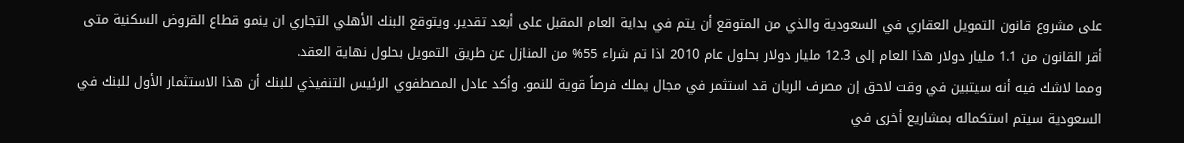على مشروع قانون التمويل العقاري في السعودية والذي من المتوقع أن يتم في بداية العام المقبل على أبعد تقدير. ويتوقع البنك الأهلي التجاري ان ينمو قطاع القروض السكنية متى أقر القانون من 1.1 مليار دولار هذا العام إلى 12.3 مليار دولار بحلول عام 2010 اذا تم شراء 55% من المنازل عن طريق التمويل بحلول نهاية العقد.
ومما لاشك فيه أنه سيتبين في وقت لاحق إن مصرف الريان قد استثمر في مجال يملك فرصاً قوية للنمو. وأكد عادل المصطفوي الرئيس التنفيذي للبنك أن هذا الاستثمار الأول للبنك في السعودية سيتم استكماله بمشاريع أخرى في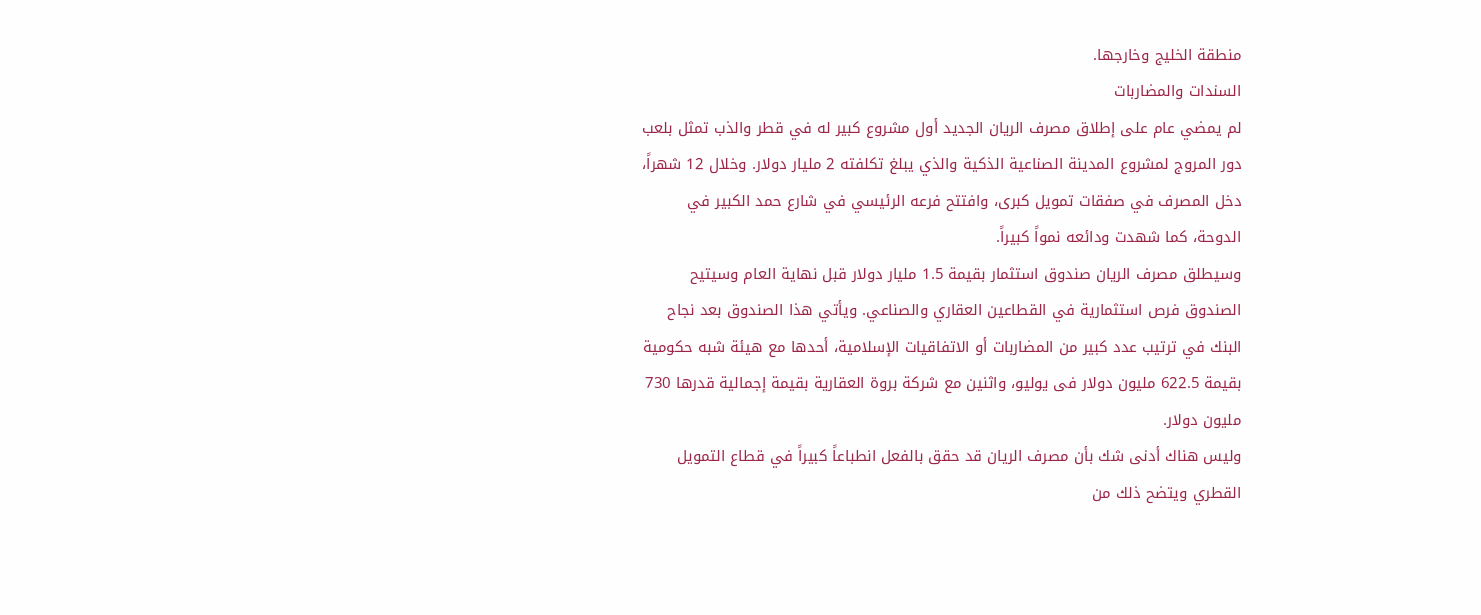منطقة الخليج وخارجها.
السندات والمضاربات
لم يمضي عام على إطلاق مصرف الريان الجديد أول مشروع كبير له في قطر والذب تمثل بلعب دور المروج لمشروع المدينة الصناعية الذكية والذي يبلغ تكلفته 2 مليار دولار. وخلال 12 شهراً، دخل المصرف في صفقات تمويل كبرى، وافتتح فرعه الرئيسي في شارع حمد الكبير في الدوحة، كما شهدت ودائعه نمواً كبيراً.
وسيطلق مصرف الريان صندوق استثمار بقيمة 1.5 مليار دولار قبل نهاية العام وسيتيح الصندوق فرص استثمارية في القطاعين العقاري والصناعي. ويأتي هذا الصندوق بعد نجاح البنك في ترتيب عدد كبير من المضاربات أو الاتفاقيات الإسلامية، أحدها مع هيئة شبه حكومية بقيمة 622.5 مليون دولار فى يوليو، واثنين مع شركة بروة العقارية بقيمة إجمالية قدرها 730 مليون دولار.
وليس هناك أدنى شك بأن مصرف الريان قد حقق بالفعل انطباعاً كبيراً في قطاع التمويل القطري ويتضح ذلك من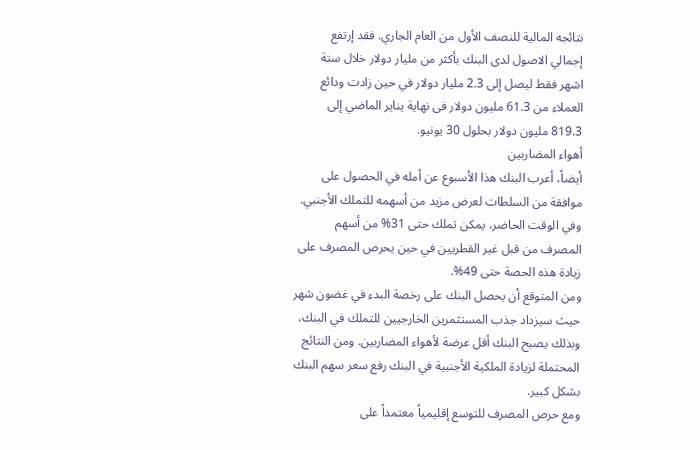نتائجه المالية للنصف الأول من العام الجاري. فقد إرتفع إجمالي الاصول لدى البنك بأكثر من مليار دولار خلال ستة اشهر فقط ليصل إلى 2.3 مليار دولار في حين زادت ودائع العملاء من 61.3 مليون دولار فى نهاية يناير الماضي إلى 819.3 مليون دولار بحلول 30 يونيو.
أهواء المضاربين
أيضاً، أعرب البنك هذا الأسبوع عن أمله في الحصول على موافقة من السلطات لعرض مزيد من أسهمه للتملك الأجنبي. وفي الوقت الحاضر، يمكن تملك حتى 31% من أسهم المصرف من قبل غير القطريين في حين يحرص المصرف على زيادة هذه الحصة حتى 49%.
ومن المتوقع أن يحصل البنك على رخصة البدء في غضون شهر حيث سيزداد جذب المستثمرين الخارجيين للتملك في البنك، وبذلك يصبح البنك أقل عرضة لأهواء المضاربين. ومن النتائج المحتملة لزيادة الملكية الأجنبية في البنك رفع سعر سهم البنك بشكل كبير.
ومع حرص المصرف للتوسع إقليمياً معتمداً على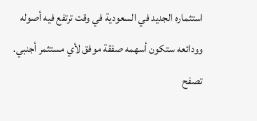استثماره الجديد في السعودية في وقت ترتفع فيه أصوله وودائعه ستكون أسهمه صفقة موفق لأي مستثمر أجنبي.
تصفح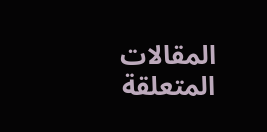المقالات المتعلقة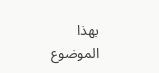بهذا الموضوع